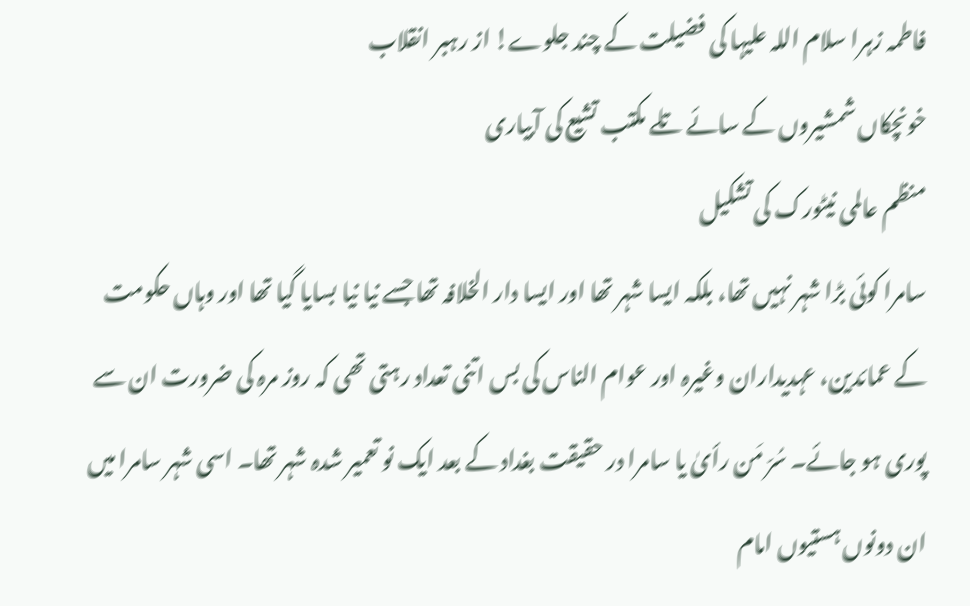فاطمہ زہرا سلام اللہ علیہا کی فضیلت کے چند جلوے! از رہبر انقلاب
خونچکاں شمشیروں کے سائے تلے مکتب تشیع کی آبیاری
منظم عالمی نیٹورک کی تشکیل
سامرا کوئی بڑا شہر نہیں تھا، بلکہ ایسا شہر تھا اور ایسا دار الخلافہ تھا جسے نیا نیا بسایا گيا تھا اور وہاں حکومت کے عمائدین، عہدیداران وغیرہ اور عوام الناس کی بس اتنی تعداد رہتی تھی کہ روز مرہ کی ضرورت ان سے پوری ہو جائے۔ سُرّ مَن رأىٰ یا سامرا در حقیقت بغداد کے بعد ایک نو تعمیر شدہ شہر تھا۔ اسی شہر سامرا میں ان دونوں ہستیوں امام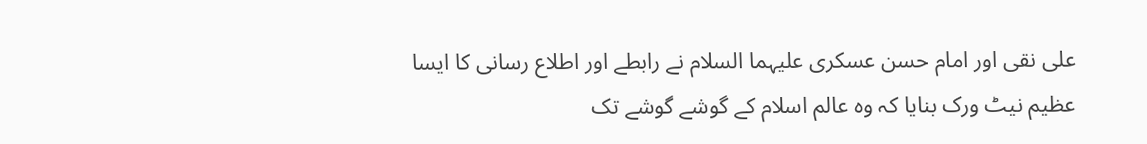علی نقی اور امام حسن عسکری علیہما السلام نے رابطے اور اطلاع رسانی کا ایسا عظیم نیٹ ورک بنایا کہ وہ عالم اسلام کے گوشے گوشے تک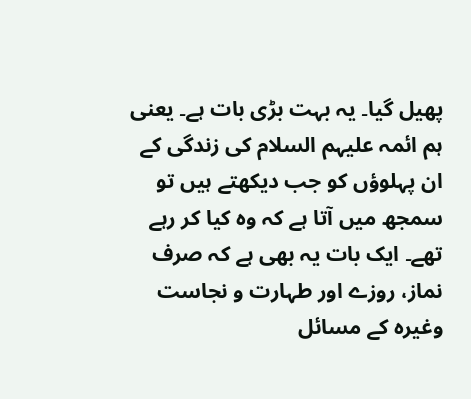پھیل گيا۔ یہ بہت بڑی بات ہے۔ یعنی ہم ائمہ علیہم السلام کی زندگی کے ان پہلوؤں کو جب دیکھتے ہیں تو سمجھ میں آتا ہے کہ وہ کیا کر رہے تھے۔ ایک بات یہ بھی ہے کہ صرف نماز، روزے اور طہارت و نجاست وغیرہ کے مسائل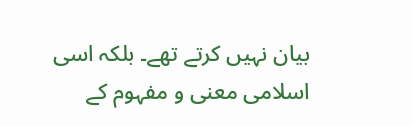بیان نہیں کرتے تھے۔ بلکہ اسی اسلامی معنی و مفہوم کے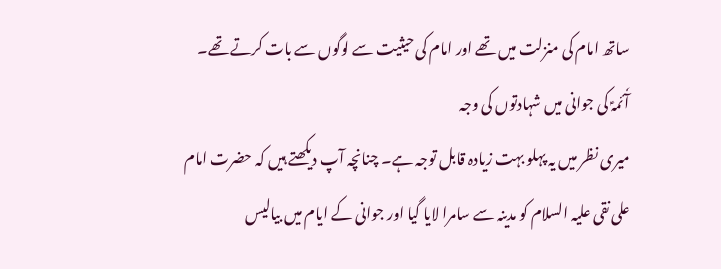ساتھ امام کی منزلت میں تھے اور امام کی حیثیت سے لوگوں سے بات کرتے تھے۔
آٗئمہؑ کی جوانی میں شہادتوں کی وجہ
میری نظر میں یہ پہلو بہت زیادہ قابل توجہ ہے۔ چنانچہ آپ دیکھتے ہیں کہ حضرت امام علی نقی علیہ السلام کو مدینہ سے سامرا لایا گيا اور جوانی کے ایام میں بیالیس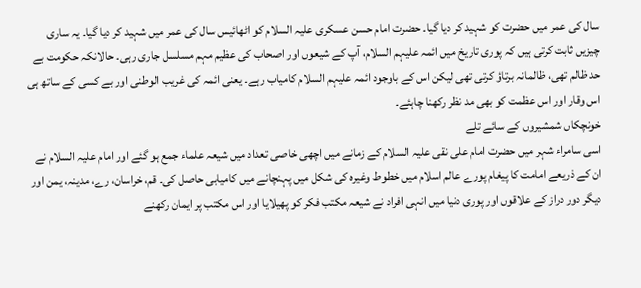سال کی عمر میں حضرت کو شہید کر دیا گیا۔ حضرت امام حسن عسکری علیہ السلام کو اٹھائیس سال کی عمر میں شہید کر دیا گیا۔ یہ ساری چیزیں ثابت کرتی ہیں کہ پوری تاریخ میں ائمہ علیہم السلام، آپ کے شیعوں اور اصحاب کی عظیم مہم مسلسل جاری رہی۔ حالانکہ حکومت بے حد ظالم تھی، ظالمانہ برتاؤ کرتی تھی لیکن اس کے باوجود ائمہ علیہم السلام کامیاب رہے۔ یعنی ائمہ کی غریب الوطنی اور بے کسی کے ساتھ ہی اس وقار اور اس عظمت کو بھی مد نظر رکھنا چاہئے۔
خونچکاں شمشیروں کے سائے تلے
اسی سامراء شہر میں حضرت امام علی نقی علیہ السلام کے زمانے میں اچھی خاصی تعداد میں شیعہ علماء جمع ہو گئے اور امام علیہ السلام نے ان کے ذریعے امامت کا پیغام پورے عالم اسلام میں خطوط وغیرہ کی شکل میں پہنچانے میں کامیابی حاصل کی۔ قم، خراسان، رے، مدینہ، یمن اور دیگر دور دراز کے علاقوں اور پوری دنیا میں انہی افراد نے شیعہ مکتب فکر کو پھیلایا اور اس مکتب پر ایمان رکھنے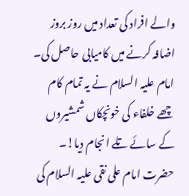والے افراد کی تعداد میں روز بروز اضافہ کرنے میں کامیابی حاصل کی۔ امام علیہ السلام نے یہ تمام کام چھے خلفاء کی خونچکاں شمشیروں کے سائے تلے انجام دیا!۔ حضرت امام علی نقی علیہ السلام کی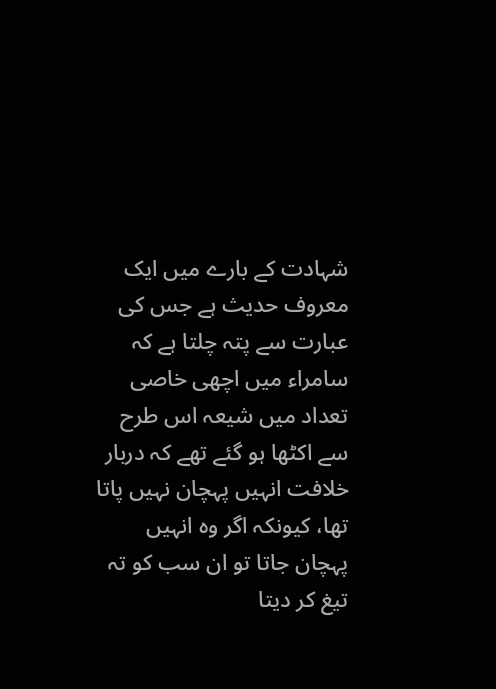شہادت کے بارے میں ایک معروف حدیث ہے جس کی عبارت سے پتہ چلتا ہے کہ سامراء میں اچھی خاصی تعداد میں شیعہ اس طرح سے اکٹھا ہو گئے تھے کہ دربار خلافت انہیں پہچان نہیں پاتا تھا، کیونکہ اگر وہ انہیں پہچان جاتا تو ان سب کو تہ تیغ کر دیتا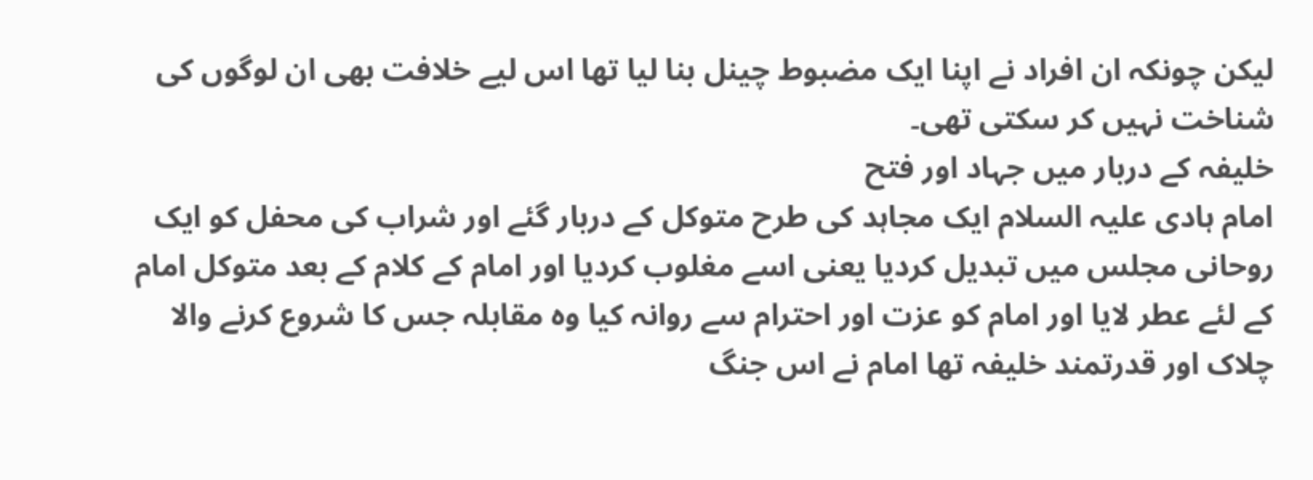لیکن چونکہ ان افراد نے اپنا ایک مضبوط چینل بنا لیا تھا اس لیے خلافت بھی ان لوگوں کی شناخت نہیں کر سکتی تھی۔
خلیفہ کے دربار میں جہاد اور فتح
امام ہادی علیہ السلام ایک مجاہد کی طرح متوکل کے دربار گئے اور شراب کی محفل کو ایک روحانی مجلس میں تبدیل کردیا یعنی اسے مغلوب کردیا اور امام کے کلام کے بعد متوکل امام کے لئے عطر لایا اور امام کو عزت اور احترام سے روانہ کیا وہ مقابلہ جس کا شروع کرنے والا چلاک اور قدرتمند خلیفہ تھا امام نے اس جنگ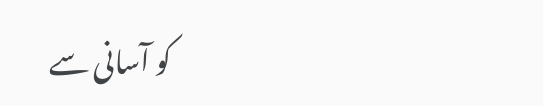کو آسانی سے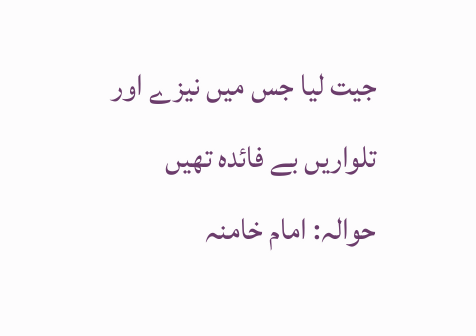جیت لیا جس میں نیزے اور تلواریں بے فائدہ تھیں
حوالہ: امام خامنہ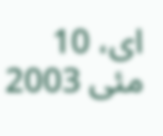ای، 10 مئی 2003